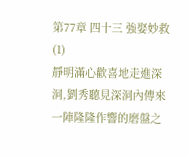第77章 四十三 強娶妙救(1)
靜明滿心歡喜地走進深洞,劉秀聽見深洞內傳來一陣隆隆作響的磨盤之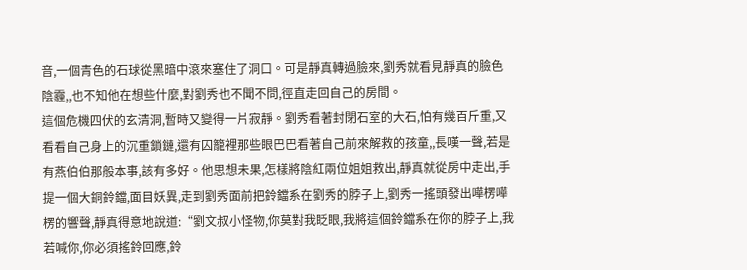音,一個青色的石球從黑暗中滾來塞住了洞口。可是靜真轉過臉來,劉秀就看見靜真的臉色陰霾,,也不知他在想些什麼,對劉秀也不聞不問,徑直走回自己的房間。
這個危機四伏的玄清洞,暫時又變得一片寂靜。劉秀看著封閉石室的大石,怕有幾百斤重,又看看自己身上的沉重鎖鏈,還有囚籠裡那些眼巴巴看著自己前來解救的孩童,,長嘆一聲,若是有燕伯伯那般本事,該有多好。他思想未果,怎樣將陰紅兩位姐姐救出,靜真就從房中走出,手提一個大銅鈴鐺,面目妖異,走到劉秀面前把鈴鐺系在劉秀的脖子上,劉秀一搖頭發出嘩楞嘩楞的響聲,靜真得意地說道:“劉文叔小怪物,你莫對我眨眼,我將這個鈴鐺系在你的脖子上,我若喊你,你必須搖鈴回應,鈴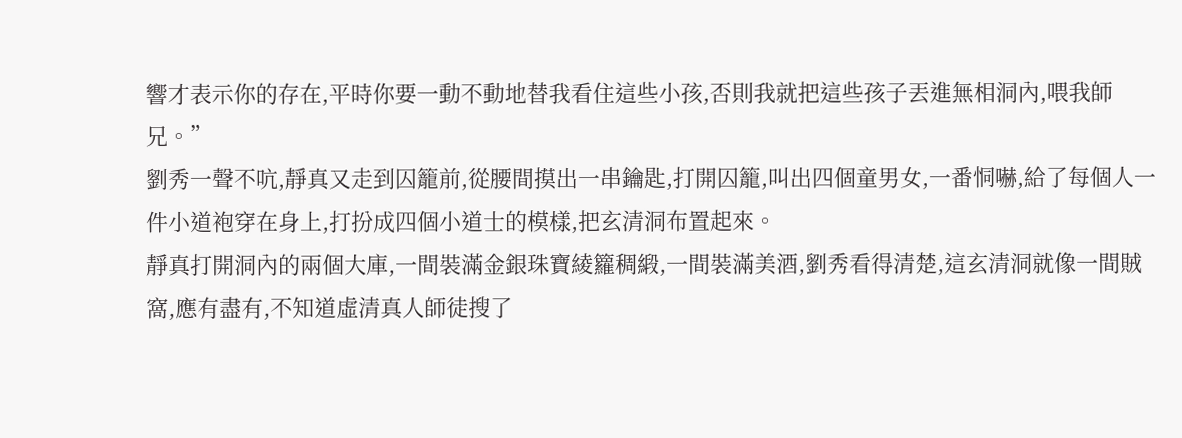響才表示你的存在,平時你要一動不動地替我看住這些小孩,否則我就把這些孩子丟進無相洞內,喂我師兄。”
劉秀一聲不吭,靜真又走到囚籠前,從腰間摸出一串鑰匙,打開囚籠,叫出四個童男女,一番恫嚇,給了每個人一件小道袍穿在身上,打扮成四個小道士的模樣,把玄清洞布置起來。
靜真打開洞內的兩個大庫,一間裝滿金銀珠寶綾籮稠緞,一間裝滿美酒,劉秀看得清楚,這玄清洞就像一間賊窩,應有盡有,不知道虛清真人師徒搜了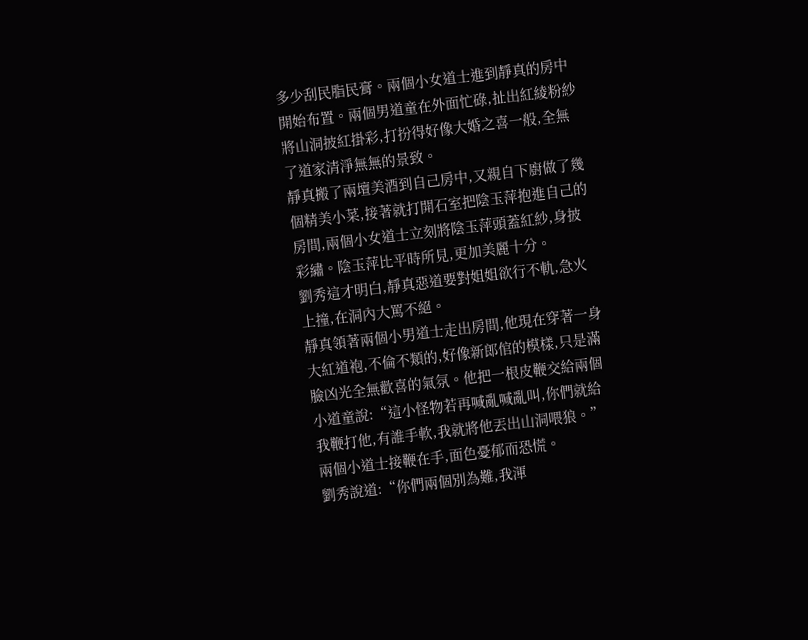多少刮民脂民膏。兩個小女道士進到靜真的房中開始布置。兩個男道童在外面忙碌,扯出紅綾粉紗將山洞披紅掛彩,打扮得好像大婚之喜一般,全無了道家清淨無無的景致。
靜真搬了兩壇美酒到自己房中,又親自下廚做了幾個精美小菜,接著就打開石室把陰玉萍抱進自己的房間,兩個小女道士立刻將陰玉萍頭蓋紅紗,身披彩繡。陰玉萍比平時所見,更加美麗十分。
劉秀這才明白,靜真惡道要對姐姐欲行不軌,急火上撞,在洞內大罵不絕。
靜真領著兩個小男道士走出房間,他現在穿著一身大紅道袍,不倫不類的,好像新郎倌的模樣,只是滿臉凶光全無歡喜的氣氛。他把一根皮鞭交給兩個小道童說:“這小怪物若再喊亂喊亂叫,你們就給我鞭打他,有誰手軟,我就將他丟出山洞喂狼。”
兩個小道士接鞭在手,面色憂郁而恐慌。
劉秀說道:“你們兩個別為難,我渾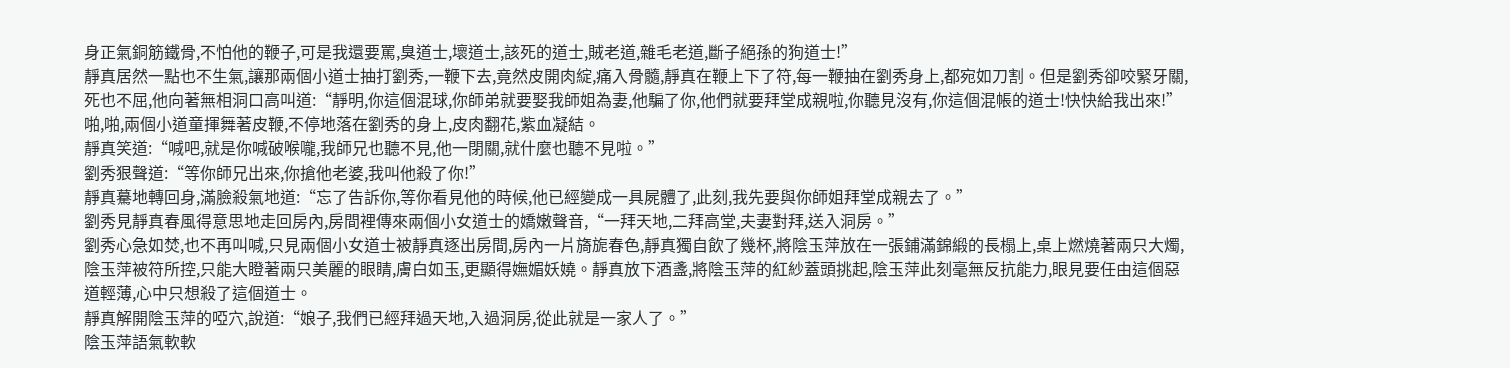身正氣銅筋鐵骨,不怕他的鞭子,可是我還要罵,臭道士,壞道士,該死的道士,賊老道,雜毛老道,斷子絕孫的狗道士!”
靜真居然一點也不生氣,讓那兩個小道士抽打劉秀,一鞭下去,竟然皮開肉綻,痛入骨髓,靜真在鞭上下了符,每一鞭抽在劉秀身上,都宛如刀割。但是劉秀卻咬緊牙關,死也不屈,他向著無相洞口高叫道:“靜明,你這個混球,你師弟就要娶我師姐為妻,他騙了你,他們就要拜堂成親啦,你聽見沒有,你這個混帳的道士!快快給我出來!”
啪,啪,兩個小道童揮舞著皮鞭,不停地落在劉秀的身上,皮肉翻花,紫血凝結。
靜真笑道:“喊吧,就是你喊破喉嚨,我師兄也聽不見,他一閉關,就什麼也聽不見啦。”
劉秀狠聲道:“等你師兄出來,你搶他老婆,我叫他殺了你!”
靜真驀地轉回身,滿臉殺氣地道:“忘了告訴你,等你看見他的時候,他已經變成一具屍體了,此刻,我先要與你師姐拜堂成親去了。”
劉秀見靜真春風得意思地走回房內,房間裡傳來兩個小女道士的嬌嫩聲音,“一拜天地,二拜高堂,夫妻對拜,送入洞房。”
劉秀心急如焚,也不再叫喊,只見兩個小女道士被靜真逐出房間,房內一片旖旎春色,靜真獨自飲了幾杯,將陰玉萍放在一張鋪滿錦緞的長榻上,桌上燃燒著兩只大燭,陰玉萍被符所控,只能大瞪著兩只美麗的眼睛,膚白如玉,更顯得嫵媚妖嬈。靜真放下酒盞,將陰玉萍的紅紗蓋頭挑起,陰玉萍此刻毫無反抗能力,眼見要任由這個惡道輕薄,心中只想殺了這個道士。
靜真解開陰玉萍的啞穴,說道:“娘子,我們已經拜過天地,入過洞房,從此就是一家人了。”
陰玉萍語氣軟軟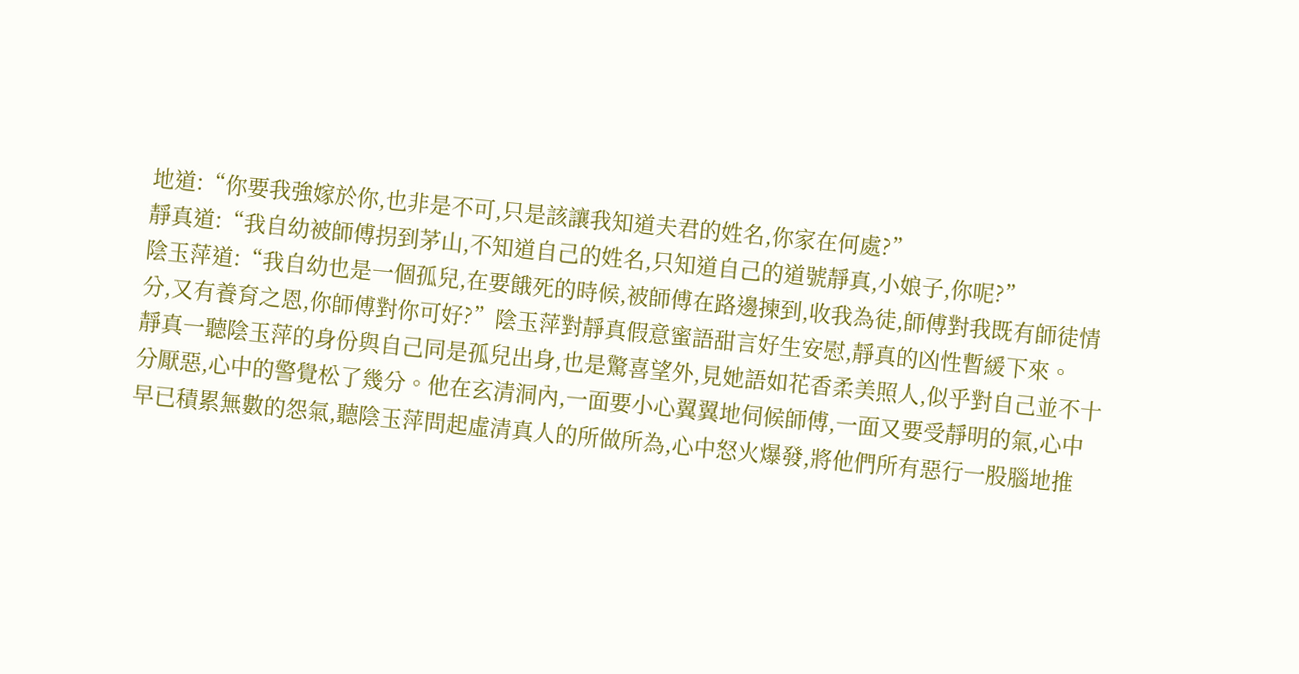地道:“你要我強嫁於你,也非是不可,只是該讓我知道夫君的姓名,你家在何處?”
靜真道:“我自幼被師傅拐到茅山,不知道自己的姓名,只知道自己的道號靜真,小娘子,你呢?”
陰玉萍道:“我自幼也是一個孤兒,在要餓死的時候,被師傅在路邊揀到,收我為徒,師傅對我既有師徒情分,又有養育之恩,你師傅對你可好?”陰玉萍對靜真假意蜜語甜言好生安慰,靜真的凶性暫緩下來。
靜真一聽陰玉萍的身份與自己同是孤兒出身,也是驚喜望外,見她語如花香柔美照人,似乎對自己並不十分厭惡,心中的警覺松了幾分。他在玄清洞內,一面要小心翼翼地伺候師傅,一面又要受靜明的氣,心中早已積累無數的怨氣,聽陰玉萍問起虛清真人的所做所為,心中怒火爆發,將他們所有惡行一股腦地推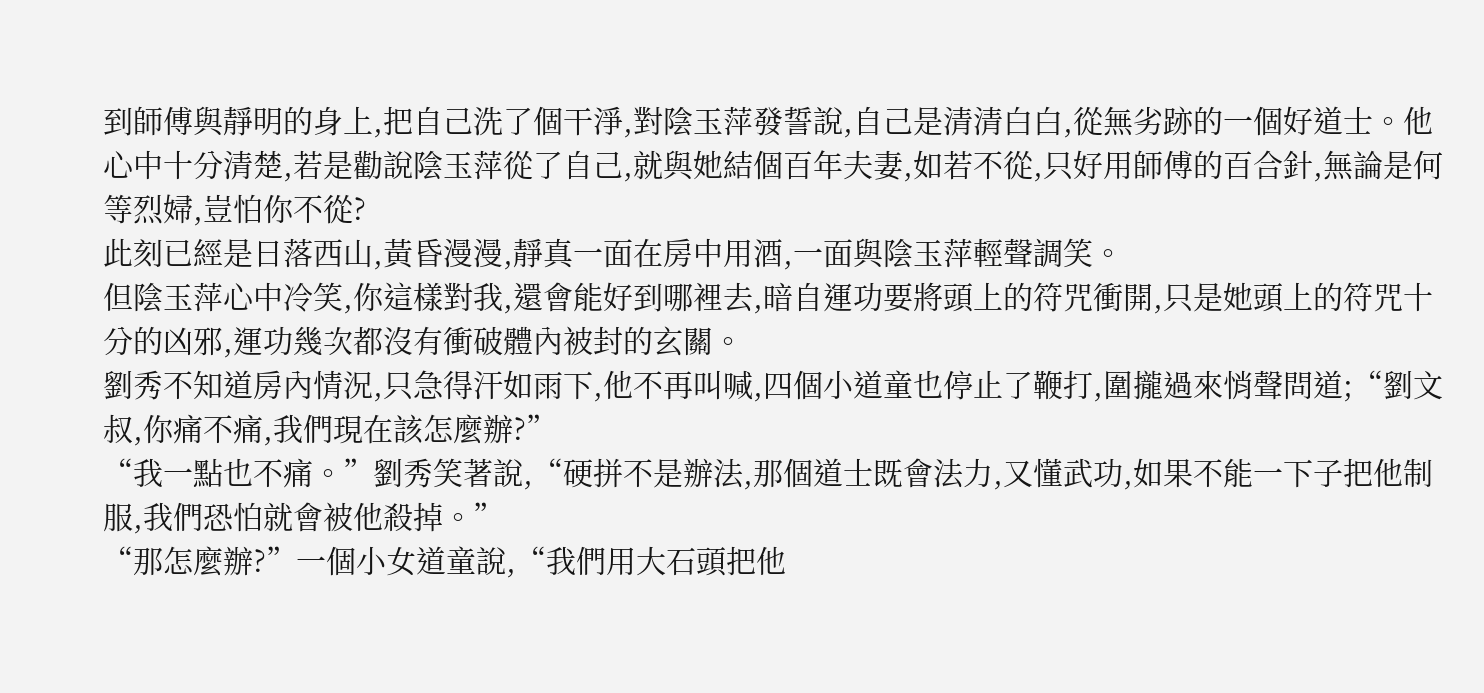到師傅與靜明的身上,把自己洗了個干淨,對陰玉萍發誓說,自己是清清白白,從無劣跡的一個好道士。他心中十分清楚,若是勸說陰玉萍從了自己,就與她結個百年夫妻,如若不從,只好用師傅的百合針,無論是何等烈婦,豈怕你不從?
此刻已經是日落西山,黃昏漫漫,靜真一面在房中用酒,一面與陰玉萍輕聲調笑。
但陰玉萍心中冷笑,你這樣對我,還會能好到哪裡去,暗自運功要將頭上的符咒衝開,只是她頭上的符咒十分的凶邪,運功幾次都沒有衝破體內被封的玄關。
劉秀不知道房內情況,只急得汗如雨下,他不再叫喊,四個小道童也停止了鞭打,圍攏過來悄聲問道;“劉文叔,你痛不痛,我們現在該怎麼辦?”
“我一點也不痛。”劉秀笑著說,“硬拼不是辦法,那個道士既會法力,又懂武功,如果不能一下子把他制服,我們恐怕就會被他殺掉。”
“那怎麼辦?”一個小女道童說,“我們用大石頭把他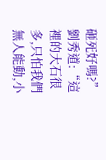砸死好嗎?”
劉秀道:“這裡的大石很多,只怕我們無人能動,小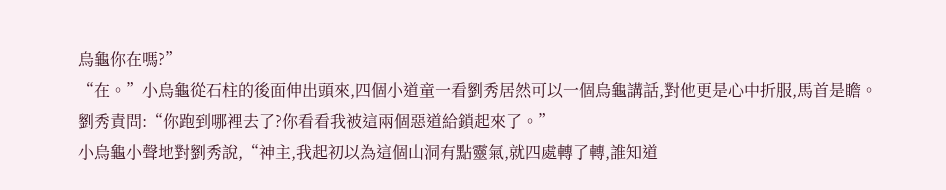烏龜你在嗎?”
“在。”小烏龜從石柱的後面伸出頭來,四個小道童一看劉秀居然可以一個烏龜講話,對他更是心中折服,馬首是瞻。
劉秀責問:“你跑到哪裡去了?你看看我被這兩個惡道給鎖起來了。”
小烏龜小聲地對劉秀說,“神主,我起初以為這個山洞有點靈氣,就四處轉了轉,誰知道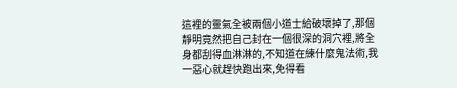這裡的靈氣全被兩個小道士給破壞掉了,那個靜明竟然把自己封在一個很深的洞穴裡,將全身都刮得血淋淋的,不知道在練什麼鬼法術,我一惡心就趕快跑出來,免得看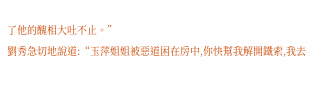了他的醜相大吐不止。”
劉秀急切地說道:“玉萍姐姐被惡道困在房中,你快幫我解開鐵索,我去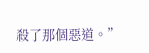殺了那個惡道。”